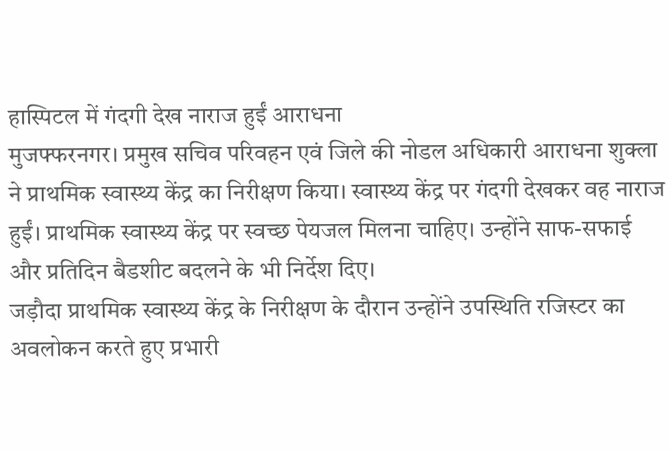हास्पिटल में गंदगी देख नाराज हुईं आराधना
मुजफ्फरनगर। प्रमुख सचिव परिवहन एवं जिले की नोडल अधिकारी आराधना शुक्ला ने प्राथमिक स्वास्थ्य केंद्र का निरीक्षण किया। स्वास्थ्य केंद्र पर गंदगी देखकर वह नाराज हुईं। प्राथमिक स्वास्थ्य केंद्र पर स्वच्छ पेयजल मिलना चाहिए। उन्होंने साफ-सफाई और प्रतिदिन बैडशीट बदलने के भी निर्देश दिए।
जड़ौदा प्राथमिक स्वास्थ्य केंद्र के निरीक्षण के दौरान उन्होंने उपस्थिति रजिस्टर का अवलोकन करते हुए प्रभारी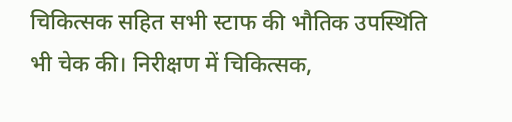चिकित्सक सहित सभी स्टाफ की भौतिक उपस्थिति भी चेक की। निरीक्षण में चिकित्सक,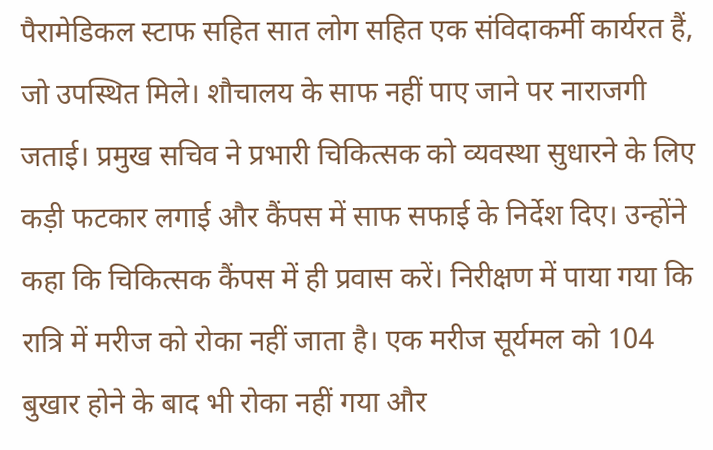पैरामेडिकल स्टाफ सहित सात लोग सहित एक संविदाकर्मी कार्यरत हैं, जो उपस्थित मिले। शौचालय के साफ नहीं पाए जाने पर नाराजगी जताई। प्रमुख सचिव ने प्रभारी चिकित्सक को व्यवस्था सुधारने के लिए कड़ी फटकार लगाई और कैंपस में साफ सफाई के निर्देश दिए। उन्होंने कहा कि चिकित्सक कैंपस में ही प्रवास करें। निरीक्षण में पाया गया कि रात्रि में मरीज को रोका नहीं जाता है। एक मरीज सूर्यमल को 104 बुखार होने के बाद भी रोका नहीं गया और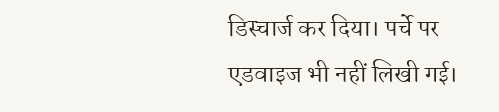डिस्चार्ज कर दिया। पर्चे पर एडवाइज भी नहीं लिखी गई।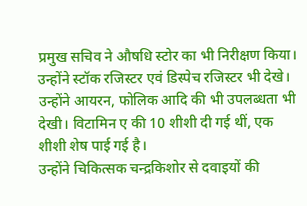प्रमुख सचिव ने औषधि स्टोर का भी निरीक्षण किया। उन्होंने स्टॉक रजिस्टर एवं डिस्पेच रजिस्टर भी देखे। उन्होंने आयरन, फोलिक आदि की भी उपलब्धता भी देखी। विटामिन ए की 10 शीशी दी गई थीं, एक शीशी शेष पाई गई है।
उन्होंने चिकित्सक चन्द्रकिशोर से दवाइयों की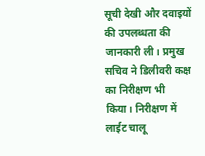सूची देखी और दवाइयों की उपलब्धता की जानकारी ली। प्रमुख सचिव ने डिलीवरी कक्ष का निरीक्षण भी किया। निरीक्षण में लाईट चालू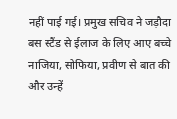नहीं पाई गई। प्रमुख सचिव ने जड़ौदा बस स्टैंड से ईलाज के लिए आए बच्चे नाजिया, सोफिया, प्रवीण से बात की और उन्हें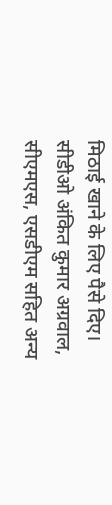मिठाई खाने के लिए पैसे दिए। सीडीओ अंकित कुमार अग्रवाल, सीएमएस, एसडीएम सहित अन्य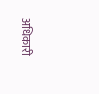अधिकारी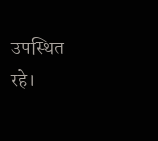उपस्थित रहे।